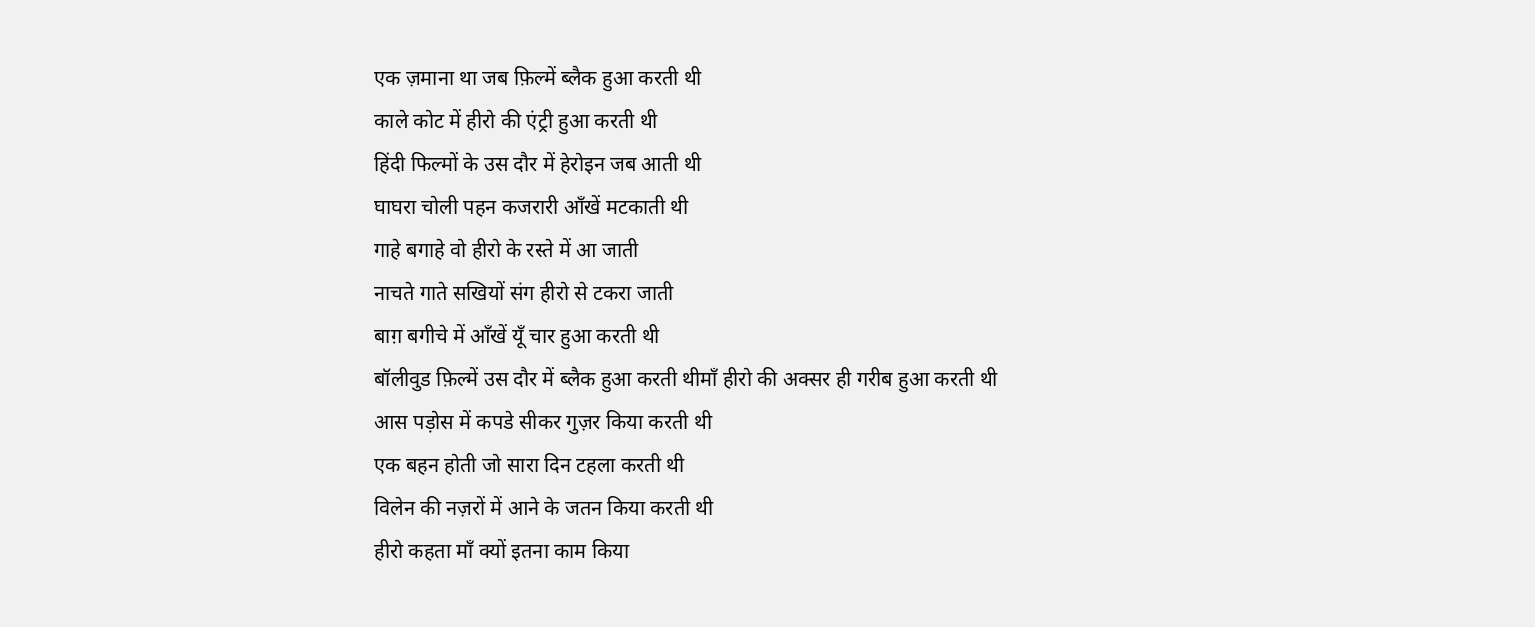एक ज़माना था जब फ़िल्में ब्लैक हुआ करती थी
काले कोट में हीरो की एंट्री हुआ करती थी
हिंदी फिल्मों के उस दौर में हेरोइन जब आती थी
घाघरा चोली पहन कजरारी आँखें मटकाती थी
गाहे बगाहे वो हीरो के रस्ते में आ जाती
नाचते गाते सखियों संग हीरो से टकरा जाती
बाग़ बगीचे में आँखें यूँ चार हुआ करती थी
बॉलीवुड फ़िल्में उस दौर में ब्लैक हुआ करती थीमाँ हीरो की अक्सर ही गरीब हुआ करती थी
आस पड़ोस में कपडे सीकर गुज़र किया करती थी
एक बहन होती जो सारा दिन टहला करती थी
विलेन की नज़रों में आने के जतन किया करती थी
हीरो कहता माँ क्यों इतना काम किया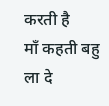करती है
माँ कहती बहु ला दे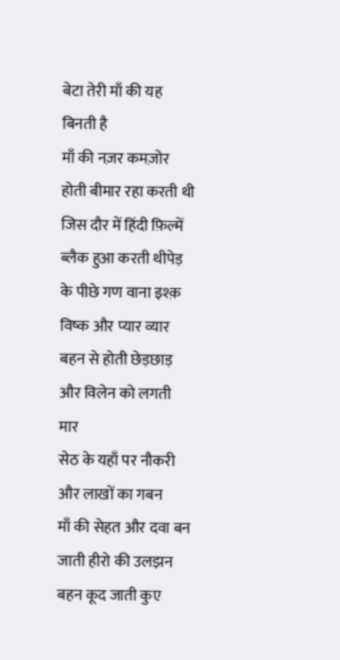बेटा तेरी माँ की यह बिनती है
माँ की नज़र कमज़ोर होती बीमार रहा करती थी
जिस दौर में हिंदी फ़िल्में ब्लैक हुआ करती थीपेड़ के पीछे गण वाना इश्क़ विष्क और प्यार व्यार
बहन से होती छेड़छाड़ और विलेन को लगती मार
सेठ के यहाँ पर नौकरी और लाखों का गबन
माँ की सेहत और दवा बन जाती हीरो की उलझन
बहन कूद जाती कुए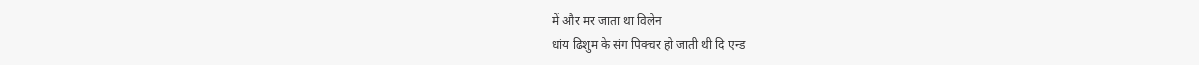में और मर जाता था विलेन
धांय ढिशुम के संग पिक्चर हो जाती थी दि एन्ड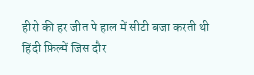हीरो की हर जीत पे हाल में सीटी बजा करती थी
हिंदी फ़िल्में जिस दौर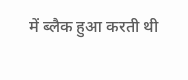में ब्लैक हुआ करती थी